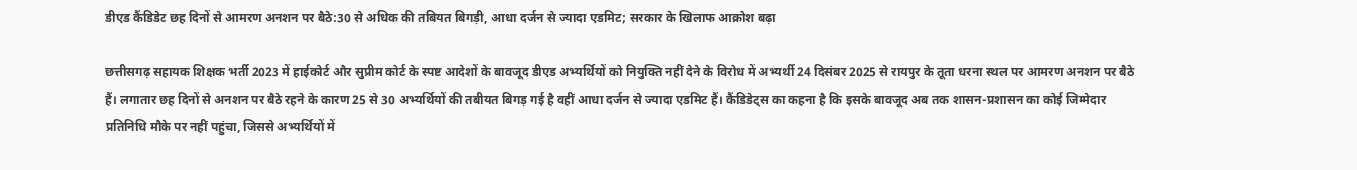डीएड कैंडिडेट छह दिनों से आमरण अनशन पर बैठे:30 से अधिक की तबियत बिगड़ी, आधा दर्जन से ज्यादा एडमिट; सरकार के खिलाफ आक्रोश बढ़ा

छत्तीसगढ़ सहायक शिक्षक भर्ती 2023 में हाईकोर्ट और सुप्रीम कोर्ट के स्पष्ट आदेशों के बावजूद डीएड अभ्यर्थियों को नियुक्ति नहीं देने के विरोध में अभ्यर्थी 24 दिसंबर 2025 से रायपुर के तूता धरना स्थल पर आमरण अनशन पर बैठे हैं। लगातार छह दिनों से अनशन पर बैठे रहने के कारण 25 से 30 अभ्यर्थियों की तबीयत बिगड़ गई है वहीं आधा दर्जन से ज्यादा एडमिट हैं। कैंडिडेट्स का कहना है कि इसके बावजूद अब तक शासन-प्रशासन का कोई जिम्मेदार प्रतिनिधि मौके पर नहीं पहुंचा, जिससे अभ्यर्थियों में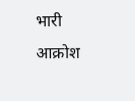भारी आक्रोश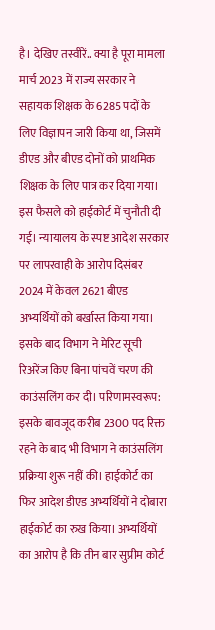है। देखिए तस्वीरें.. क्या है पूरा मामला मार्च 2023 में राज्य सरकार ने सहायक शिक्षक के 6285 पदों के लिए विज्ञापन जारी किया था, जिसमें डीएड और बीएड दोनों को प्राथमिक शिक्षक के लिए पात्र कर दिया गया। इस फैसले को हाईकोर्ट में चुनौती दी गई। न्यायालय के स्पष्ट आदेश सरकार पर लापरवाही के आरोप दिसंबर 2024 में केवल 2621 बीएड अभ्यर्थियों को बर्खास्त किया गया। इसके बाद विभाग ने मेरिट सूची रिअरेंज किए बिना पांचवें चरण की काउंसलिंग कर दी। परिणामस्वरूप: इसके बावजूद करीब 2300 पद रिक्त रहने के बाद भी विभाग ने काउंसलिंग प्रक्रिया शुरू नहीं की। हाईकोर्ट का फिर आदेश डीएड अभ्यर्थियों ने दोबारा हाईकोर्ट का रुख किया। अभ्यर्थियों का आरोप है कि तीन बार सुप्रीम कोर्ट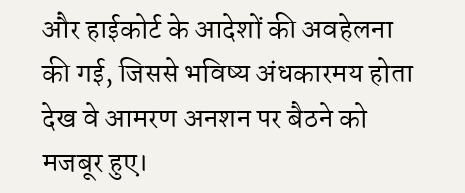और हाईकोर्ट के आदेशों की अवहेलना की गई, जिससे भविष्य अंधकारमय होता देख वे आमरण अनशन पर बैठने को मजबूर हुए।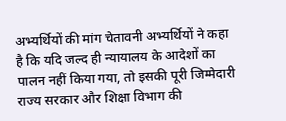अभ्यर्थियों की मांग चेतावनी अभ्यर्थियों ने कहा है कि यदि जल्द ही न्यायालय के आदेशों का पालन नहीं किया गया, तो इसकी पूरी जिम्मेदारी राज्य सरकार और शिक्षा विभाग की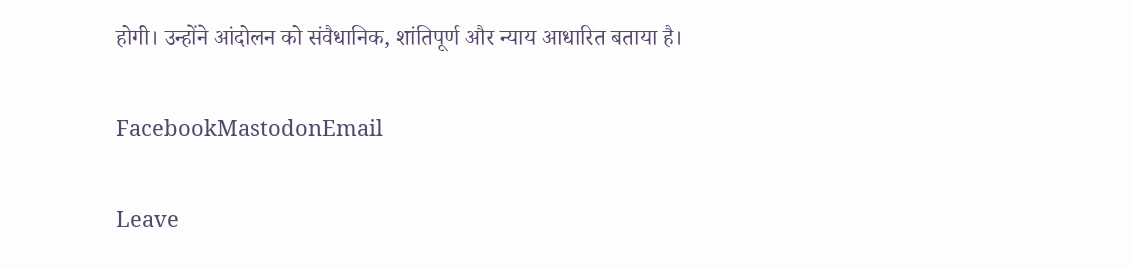होगी। उन्होंने आंदोलन को संवैधानिक, शांतिपूर्ण और न्याय आधारित बताया है।

FacebookMastodonEmail

Leave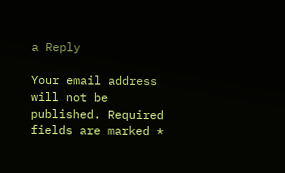a Reply

Your email address will not be published. Required fields are marked *